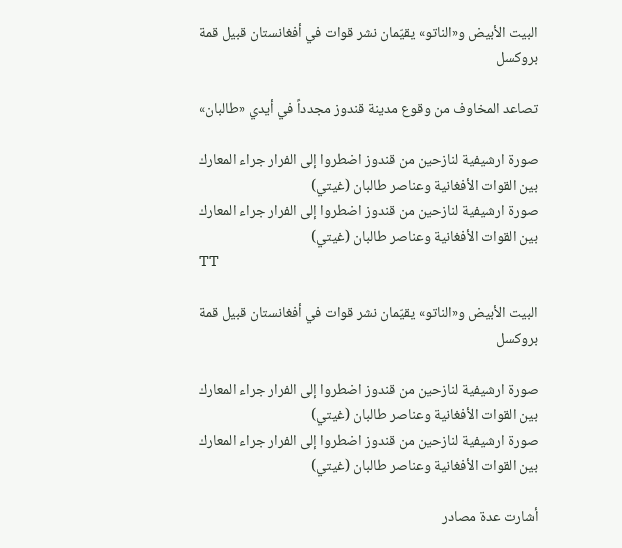البيت الأبيض و«الناتو» يقيّمان نشر قوات في أفغانستان قبيل قمة بروكسل

تصاعد المخاوف من وقوع مدينة قندوز مجدداً في أيدي «طالبان»

صورة ارشيفية لنازحين من قندوز اضطروا إلى الفرار جراء المعارك بين القوات الأفغانية وعناصر طالبان (غيتي)
صورة ارشيفية لنازحين من قندوز اضطروا إلى الفرار جراء المعارك بين القوات الأفغانية وعناصر طالبان (غيتي)
TT

البيت الأبيض و«الناتو» يقيّمان نشر قوات في أفغانستان قبيل قمة بروكسل

صورة ارشيفية لنازحين من قندوز اضطروا إلى الفرار جراء المعارك بين القوات الأفغانية وعناصر طالبان (غيتي)
صورة ارشيفية لنازحين من قندوز اضطروا إلى الفرار جراء المعارك بين القوات الأفغانية وعناصر طالبان (غيتي)

أشارت عدة مصادر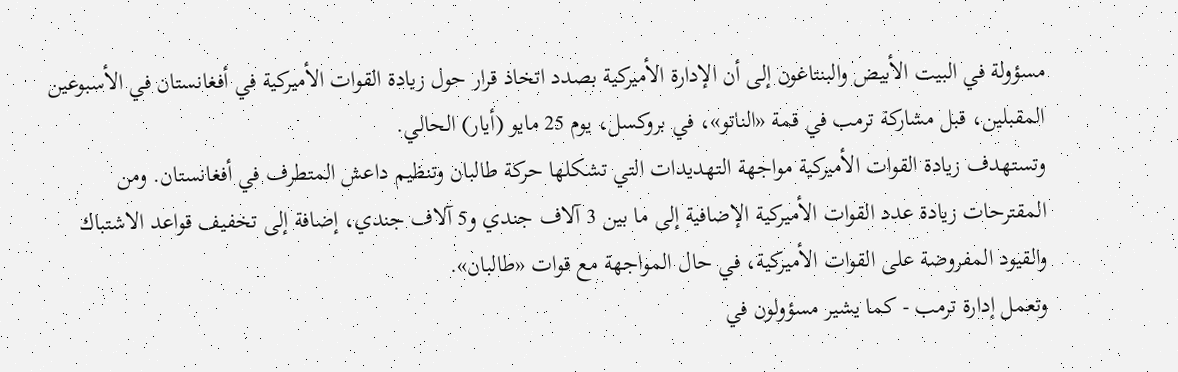مسؤولة في البيت الأبيض والبنتاغون إلى أن الإدارة الأميركية بصدد اتخاذ قرار حول زيادة القوات الأميركية في أفغانستان في الأسبوعين المقبلين، قبل مشاركة ترمب في قمة «الناتو»، في بروكسل، يوم 25 مايو (أيار) الحالي.
وتستهدف زيادة القوات الأميركية مواجهة التهديدات التي تشكلها حركة طالبان وتنظيم داعش المتطرف في أفغانستان. ومن المقترحات زيادة عدد القوات الأميركية الإضافية إلى ما بين 3 آلاف جندي و5 آلاف جندي، إضافة إلى تخفيف قواعد الاشتباك والقيود المفروضة على القوات الأميركية، في حال المواجهة مع قوات «طالبان».
وتعمل إدارة ترمب - كما يشير مسؤولون في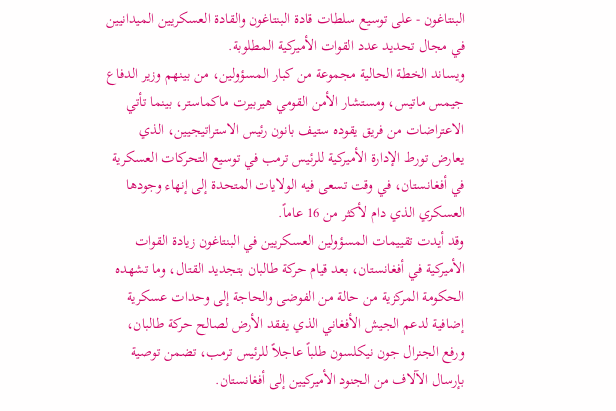البنتاغون - على توسيع سلطات قادة البنتاغون والقادة العسكريين الميدانيين في مجال تحديد عدد القوات الأميركية المطلوبة.
ويساند الخطة الحالية مجموعة من كبار المسؤولين، من بينهم وزير الدفاع جيمس ماتيس، ومستشار الأمن القومي هيربيرت ماكماستر، بينما تأتي الاعتراضات من فريق يقوده ستيف بانون رئيس الاستراتيجيين، الذي يعارض تورط الإدارة الأميركية للرئيس ترمب في توسيع التحركات العسكرية في أفغانستان، في وقت تسعى فيه الولايات المتحدة إلى إنهاء وجودها العسكري الذي دام لأكثر من 16 عاماً.
وقد أيدت تقييمات المسؤولين العسكريين في البنتاغون زيادة القوات الأميركية في أفغانستان، بعد قيام حركة طالبان بتجديد القتال، وما تشهده الحكومة المركزية من حالة من الفوضى والحاجة إلى وحدات عسكرية إضافية لدعم الجيش الأفغاني الذي يفقد الأرض لصالح حركة طالبان، ورفع الجنرال جون نيكلسون طلباً عاجلاً للرئيس ترمب، تضمن توصية بإرسال الآلاف من الجنود الأميركيين إلى أفغانستان.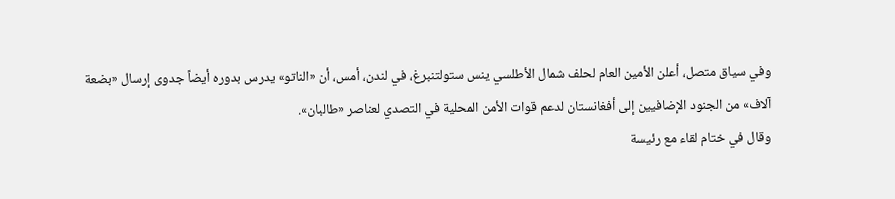وفي سياق متصل، أعلن الأمين العام لحلف شمال الأطلسي ينس ستولتنبرغ، في لندن، أمس، أن «الناتو» يدرس بدوره أيضاً جدوى إرسال «بضعة آلاف» من الجنود الإضافيين إلى أفغانستان لدعم قوات الأمن المحلية في التصدي لعناصر «طالبان».
وقال في ختام لقاء مع رئيسة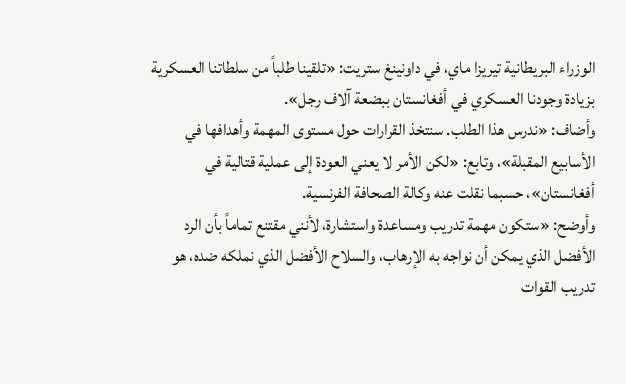الوزراء البريطانية تيريزا ماي، في داونينغ ستريت: «تلقينا طلباً من سلطاتنا العسكرية بزيادة وجودنا العسكري في أفغانستان ببضعة آلاف رجل».
وأضاف: «ندرس هذا الطلب. سنتخذ القرارات حول مستوى المهمة وأهدافها في الأسابيع المقبلة»، وتابع: «لكن الأمر لا يعني العودة إلى عملية قتالية في أفغانستان»، حسبما نقلت عنه وكالة الصحافة الفرنسية.
وأوضح: «ستكون مهمة تدريب ومساعدة واستشارة، لأنني مقتنع تماماً بأن الرد الأفضل الذي يمكن أن نواجه به الإرهاب، والسلاح الأفضل الذي نملكه ضده، هو تدريب القوات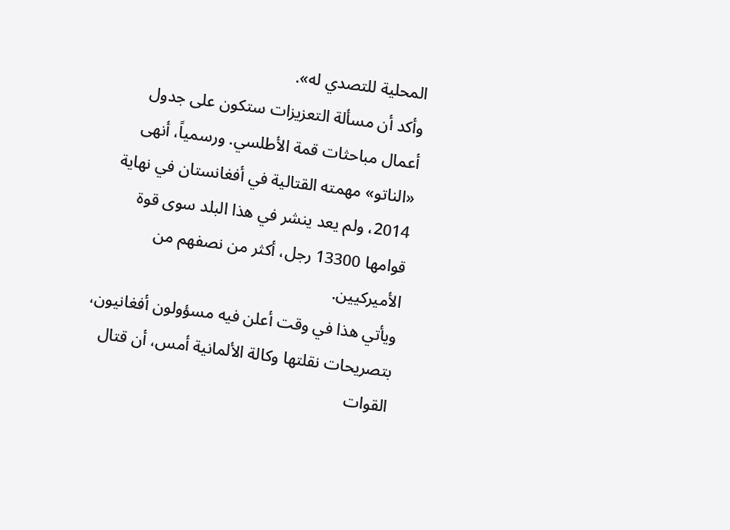المحلية للتصدي له».
وأكد أن مسألة التعزيزات ستكون على جدول أعمال مباحثات قمة الأطلسي. ورسمياً، أنهى «الناتو» مهمته القتالية في أفغانستان في نهاية 2014، ولم يعد ينشر في هذا البلد سوى قوة قوامها 13300 رجل، أكثر من نصفهم من الأميركيين.
ويأتي هذا في وقت أعلن فيه مسؤولون أفغانيون، بتصريحات نقلتها وكالة الألمانية أمس، أن قتال القوات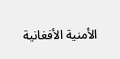الأمنية الأفغانية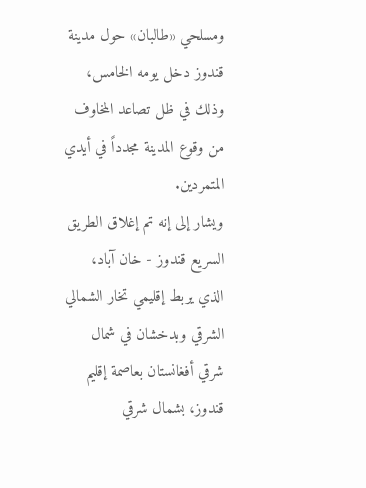ومسلحي «طالبان» حول مدينة قندوز دخل يومه الخامس، وذلك في ظل تصاعد المخاوف من وقوع المدينة مجدداً في أيدي المتمردين.
ويشار إلى إنه تم إغلاق الطريق السريع قندوز - خان آباد، الذي يربط إقليمي تخار الشمالي الشرقي وبدخشان في شمال شرقي أفغانستان بعاصمة إقليم قندوز، بشمال شرقي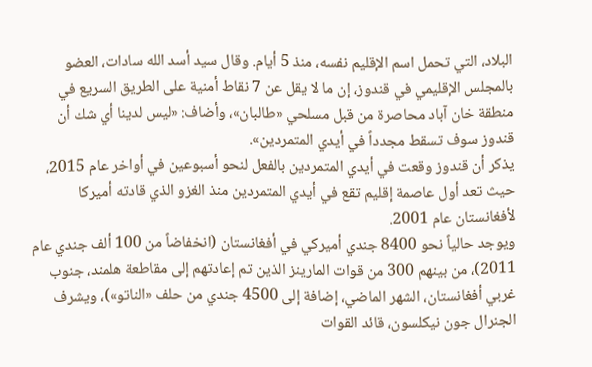البلاد، التي تحمل اسم الإقليم نفسه، منذ 5 أيام. وقال سيد أسد الله سادات، العضو بالمجلس الإقليمي في قندوز، إن ما لا يقل عن 7 نقاط أمنية على الطريق السريع في منطقة خان آباد محاصرة من قبل مسلحي «طالبان»، وأضاف: «ليس لدينا أي شك أن قندوز سوف تسقط مجدداً في أيدي المتمردين».
يذكر أن قندوز وقعت في أيدي المتمردين بالفعل لنحو أسبوعين في أواخر عام 2015، حيث تعد أول عاصمة إقليم تقع في أيدي المتمردين منذ الغزو الذي قادته أميركا لأفغانستان عام 2001.
ويوجد حالياً نحو 8400 جندي أميركي في أفغانستان (انخفاضاً من 100 ألف جندي عام 2011)، من بينهم 300 من قوات المارينز الذين تم إعادتهم إلى مقاطعة هلمند، جنوب غربي أفغانستان، الشهر الماضي، إضافة إلى 4500 جندي من حلف «الناتو»)، ويشرف الجنرال جون نيكلسون، قائد القوات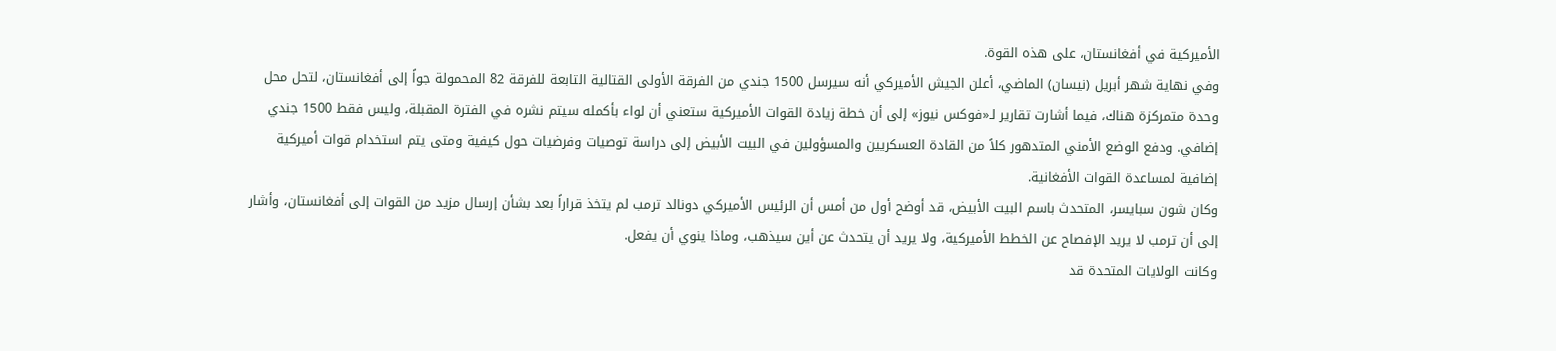الأميركية في أفغانستان، على هذه القوة.
وفي نهاية شهر أبريل (نيسان) الماضي، أعلن الجيش الأميركي أنه سيرسل 1500 جندي من الفرقة الأولى القتالية التابعة للفرقة 82 المحمولة جواً إلى أفغانستان، لتحل محل وحدة متمركزة هناك، فيما أشارت تقارير لـ«فوكس نيوز» إلى أن خطة زيادة القوات الأميركية ستعني أن لواء بأكمله سيتم نشره في الفترة المقبلة، وليس فقط 1500 جندي إضافي. ودفع الوضع الأمني المتدهور كلاً من القادة العسكريين والمسؤولين في البيت الأبيض إلى دراسة توصيات وفرضيات حول كيفية ومتى يتم استخدام قوات أميركية إضافية لمساعدة القوات الأفغانية.
وكان شون سبايسر، المتحدث باسم البيت الأبيض، قد أوضح أول من أمس أن الرئيس الأميركي دونالد ترمب لم يتخذ قراراً بعد بشأن إرسال مزيد من القوات إلى أفغانستان، وأشار إلى أن ترمب لا يريد الإفصاح عن الخطط الأميركية، ولا يريد أن يتحدث عن أين سيذهب، وماذا ينوي أن يفعل.
وكانت الولايات المتحدة قد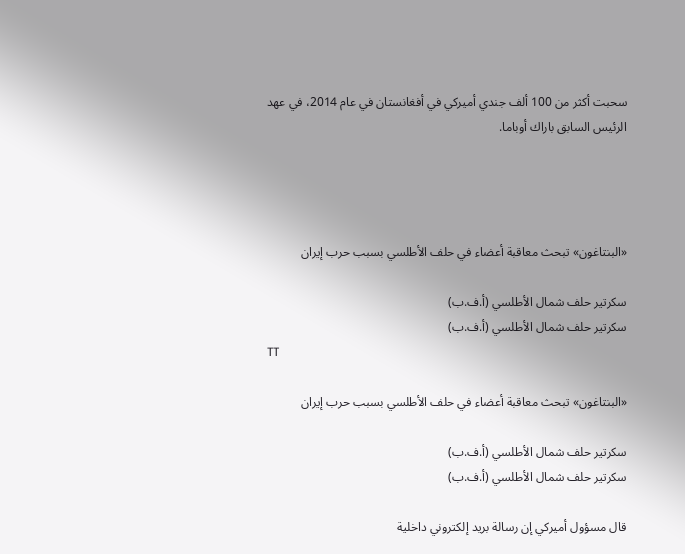سحبت أكثر من 100 ألف جندي أميركي في أفغانستان في عام 2014، في عهد الرئيس السابق باراك أوباما.




«البنتاغون» تبحث معاقبة أعضاء في حلف الأطلسي بسبب حرب إيران

سكرتير حلف شمال الأطلسي (أ.ف.ب)
سكرتير حلف شمال الأطلسي (أ.ف.ب)
TT

«البنتاغون» تبحث معاقبة أعضاء في حلف الأطلسي بسبب حرب إيران

سكرتير حلف شمال الأطلسي (أ.ف.ب)
سكرتير حلف شمال الأطلسي (أ.ف.ب)

قال مسؤول أميركي إن رسالة بريد إلكتروني داخلية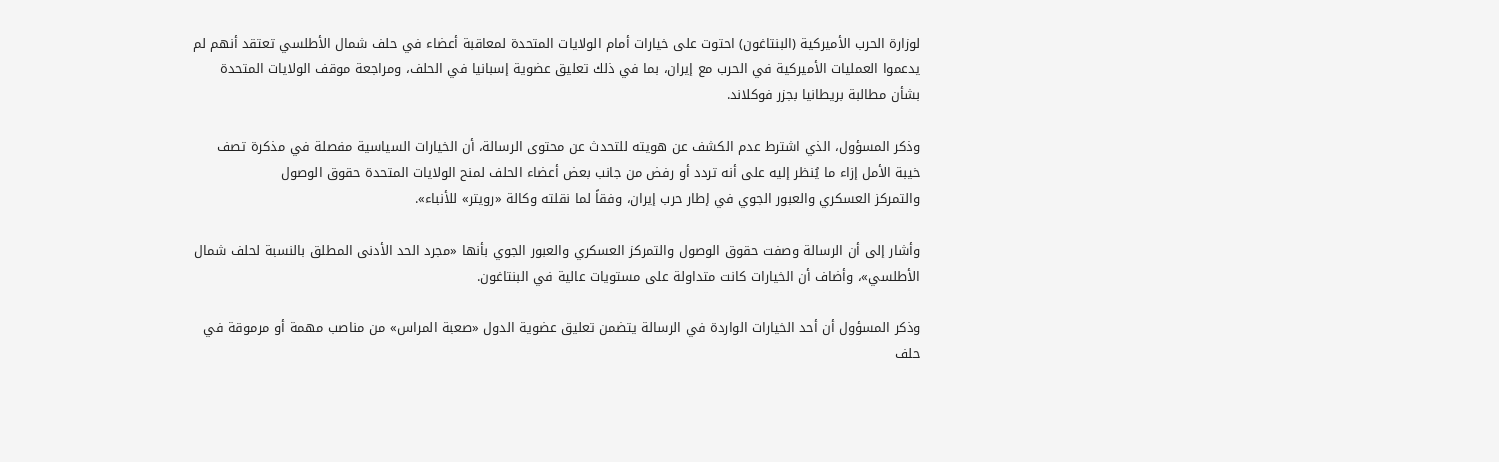لوزارة الحرب الأميركية (البنتاغون) احتوت على خيارات أمام الولايات المتحدة لمعاقبة أعضاء في حلف شمال الأطلسي تعتقد أنهم لم يدعموا العمليات الأميركية في الحرب مع إيران، بما في ذلك تعليق عضوية إسبانيا في الحلف، ومراجعة موقف الولايات المتحدة بشأن مطالبة بريطانيا بجزر فوكلاند.

وذكر المسؤول، الذي اشترط عدم الكشف عن هويته للتحدث عن محتوى الرسالة، أن الخيارات السياسية مفصلة في مذكرة تصف خيبة الأمل إزاء ما يُنظر إليه على أنه تردد أو رفض من جانب بعض أعضاء الحلف لمنح الولايات المتحدة حقوق الوصول والتمركز ‌العسكري والعبور ‌الجوي في إطار حرب إيران، وفقاً لما نقلته وكالة «رويتر» للأنباء».

وأشار إلى أن الرسالة ‌وصفت حقوق الوصول والتمركز العسكري والعبور الجوي بأنها «مجرد الحد الأدنى المطلق بالنسبة لحلف شمال الأطلسي»، وأضاف أن الخيارات كانت متداولة على مستويات عالية في البنتاغون.

وذكر المسؤول أن أحد الخيارات الواردة في الرسالة يتضمن تعليق عضوية الدول «صعبة المراس» من مناصب مهمة أو مرموقة في حلف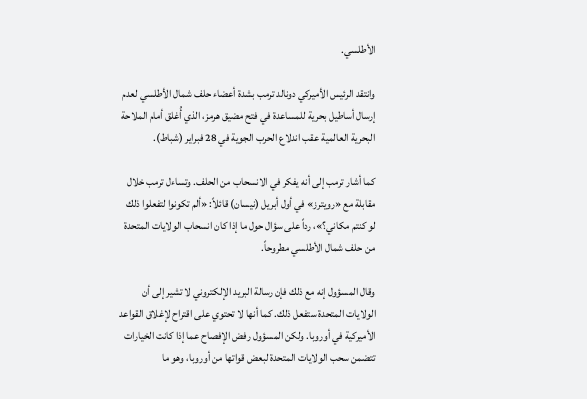الأطلسي.

وانتقد الرئيس الأميركي دونالد ترمب بشدة أعضاء حلف شمال الأطلسي لعدم إرسال أساطيل بحرية للمساعدة في فتح مضيق هرمز، الذي أُغلق أمام الملاحة البحرية العالمية عقب اندلاع الحرب ‌الجوية في 28 فبراير (شباط).

كما أشار ترمب ‌إلى أنه يفكر في الانسحاب من الحلف. وتساءل ترمب خلال مقابلة مع ‌«رويترز» في أول أبريل (نيسان) قائلاً: «ألم تكونوا لتفعلوا ذلك لو ‌كنتم مكاني؟»، رداً على سؤال حول ما إذا كان انسحاب الولايات المتحدة من حلف شمال الأطلسي مطروحاً.

وقال المسؤول إنه مع ذلك فإن رسالة البريد الإلكتروني لا تشير إلى أن الولايات المتحدة ستفعل ذلك. كما أنها لا ‌تحتوي على اقتراح لإغلاق القواعد الأميركية في أوروبا. ولكن المسؤول رفض الإفصاح عما إذا كانت الخيارات تتضمن سحب الولايات المتحدة لبعض قواتها من أوروبا، وهو ما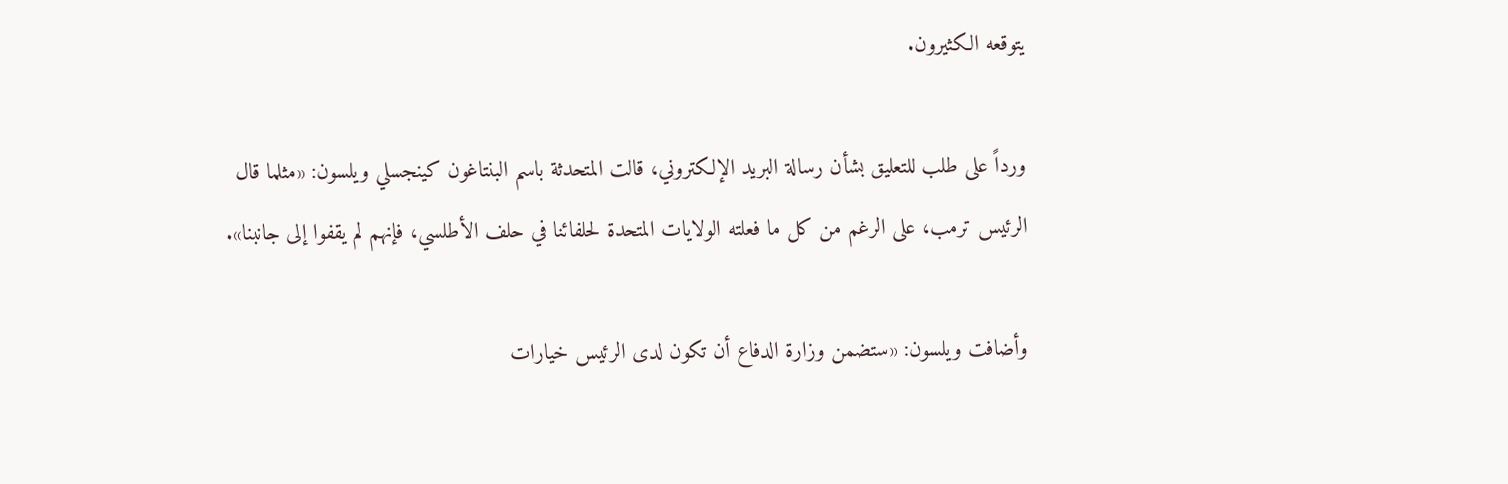يتوقعه الكثيرون.

ورداً على طلب للتعليق بشأن رسالة البريد الإلكتروني، قالت المتحدثة باسم البنتاغون كينجسلي ويلسون: «مثلما قال الرئيس ترمب، على الرغم من كل ما فعلته الولايات المتحدة لحلفائنا في حلف الأطلسي، فإنهم لم يقفوا إلى جانبنا».

وأضافت ويلسون: «ستضمن وزارة الدفاع أن تكون لدى الرئيس خيارات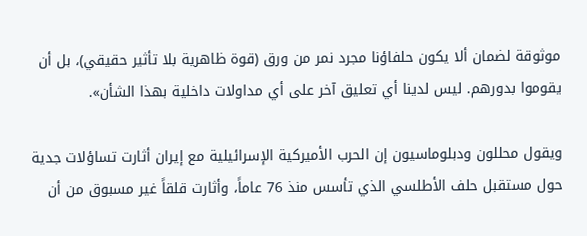موثوقة لضمان ألا يكون حلفاؤنا مجرد نمر من ورق (قوة ظاهرية بلا تأثير حقيقي)، بل أن يقوموا بدورهم. ليس لدينا أي تعليق آخر على أي مداولات داخلية بهذا الشأن».

ويقول محللون ودبلوماسيون إن الحرب الأميركية الإسرائيلية مع إيران أثارت تساؤلات جدية حول مستقبل حلف الأطلسي الذي تأسس منذ 76 عاماً، وأثارت قلقاً غير مسبوق من أن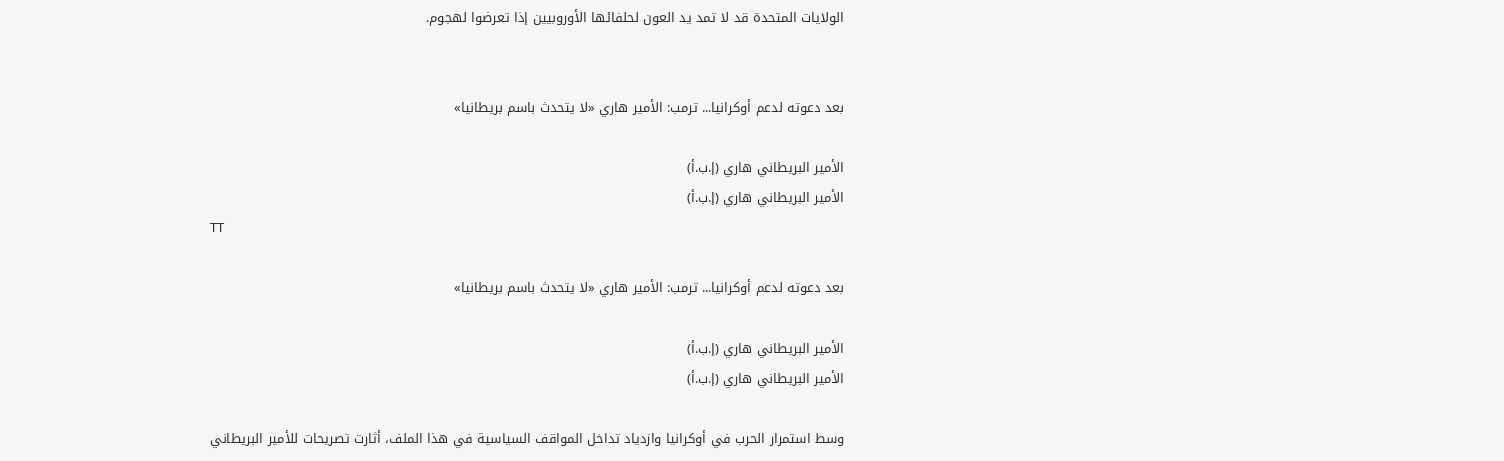الولايات المتحدة قد لا تمد يد العون لحلفائها الأوروبيين إذا تعرضوا لهجوم.


بعد دعوته لدعم أوكرانيا... ترمب: الأمير هاري «لا يتحدث باسم بريطانيا»

الأمير البريطاني هاري (إ.ب.أ)
الأمير البريطاني هاري (إ.ب.أ)
TT

بعد دعوته لدعم أوكرانيا... ترمب: الأمير هاري «لا يتحدث باسم بريطانيا»

الأمير البريطاني هاري (إ.ب.أ)
الأمير البريطاني هاري (إ.ب.أ)

وسط استمرار الحرب في أوكرانيا وازدياد تداخل المواقف السياسية في هذا الملف، أثارت تصريحات للأمير البريطاني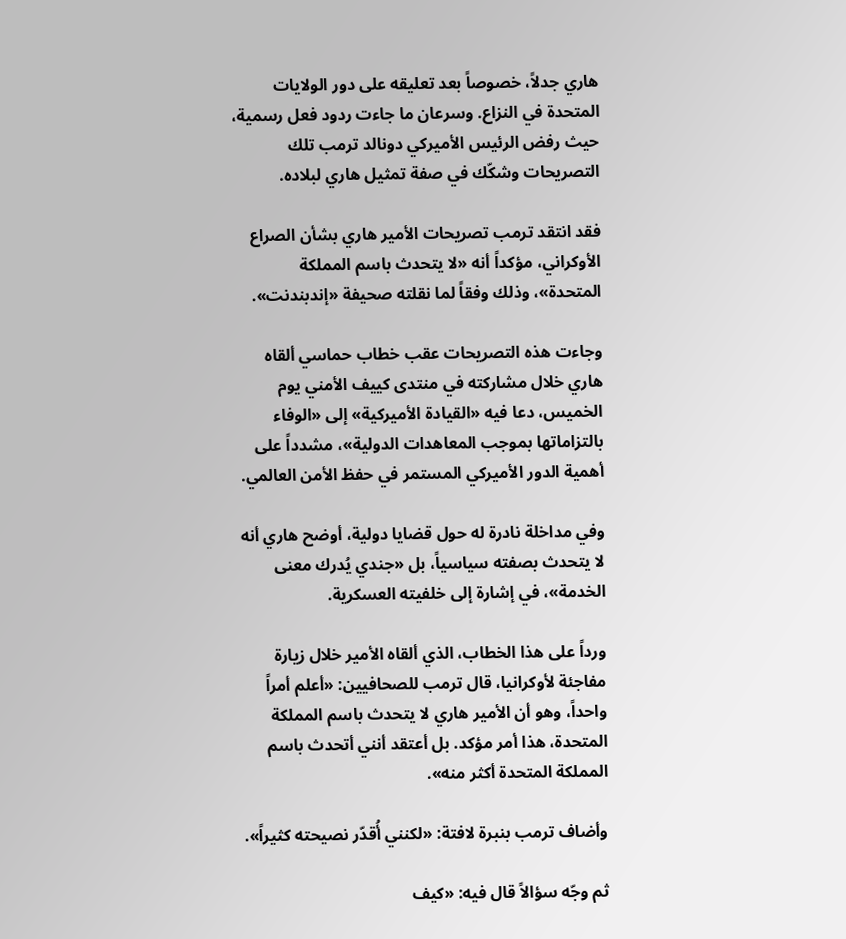هاري جدلاً، خصوصاً بعد تعليقه على دور الولايات المتحدة في النزاع. وسرعان ما جاءت ردود فعل رسمية، حيث رفض الرئيس الأميركي دونالد ترمب تلك التصريحات وشكّك في صفة تمثيل هاري لبلاده.

فقد انتقد ترمب تصريحات الأمير هاري بشأن الصراع الأوكراني، مؤكداً أنه «لا يتحدث باسم المملكة المتحدة»، وذلك وفقاً لما نقلته صحيفة «إندبندنت».

وجاءت هذه التصريحات عقب خطاب حماسي ألقاه هاري خلال مشاركته في منتدى كييف الأمني يوم الخميس، دعا فيه «القيادة الأميركية» إلى «الوفاء بالتزاماتها بموجب المعاهدات الدولية»، مشدداً على أهمية الدور الأميركي المستمر في حفظ الأمن العالمي.

وفي مداخلة نادرة له حول قضايا دولية، أوضح هاري أنه لا يتحدث بصفته سياسياً، بل «جندي يُدرك معنى الخدمة»، في إشارة إلى خلفيته العسكرية.

ورداً على هذا الخطاب، الذي ألقاه الأمير خلال زيارة مفاجئة لأوكرانيا، قال ترمب للصحافيين: «أعلم أمراً واحداً، وهو أن الأمير هاري لا يتحدث باسم المملكة المتحدة، هذا أمر مؤكد. بل أعتقد أنني أتحدث باسم المملكة المتحدة أكثر منه».

وأضاف ترمب بنبرة لافتة: «لكنني أُقدّر نصيحته كثيراً».

ثم وجّه سؤالاً قال فيه: «كيف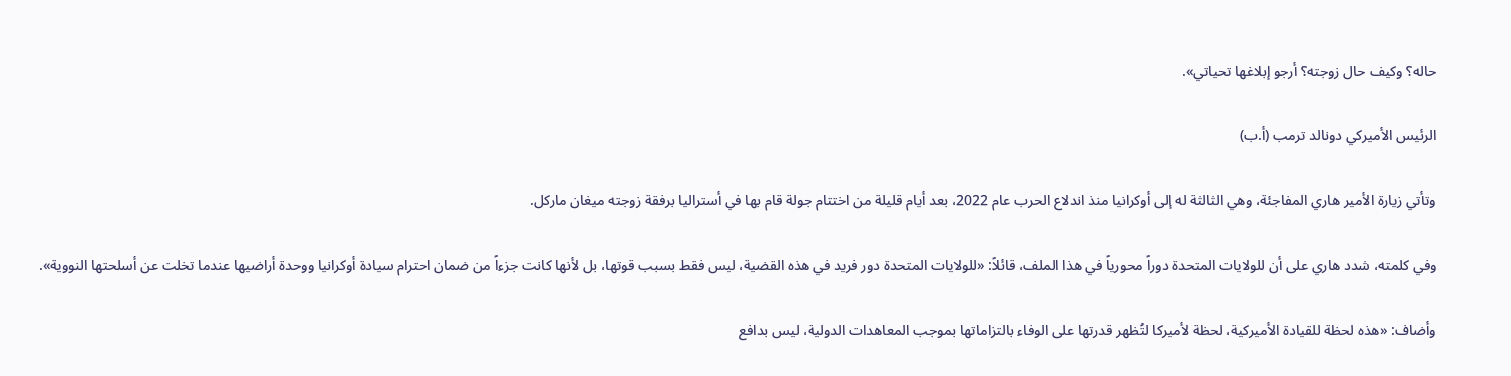حاله؟ وكيف حال زوجته؟ أرجو إبلاغها تحياتي».

الرئيس الأميركي دونالد ترمب (أ.ب)

وتأتي زيارة الأمير هاري المفاجئة، وهي الثالثة له إلى أوكرانيا منذ اندلاع الحرب عام 2022، بعد أيام قليلة من اختتام جولة قام بها في أستراليا برفقة زوجته ميغان ماركل.

وفي كلمته، شدد هاري على أن للولايات المتحدة دوراً محورياً في هذا الملف، قائلاً: «للولايات المتحدة دور فريد في هذه القضية، ليس فقط بسبب قوتها، بل لأنها كانت جزءاً من ضمان احترام سيادة أوكرانيا ووحدة أراضيها عندما تخلت عن أسلحتها النووية».

وأضاف: «هذه لحظة للقيادة الأميركية، لحظة لأميركا لتُظهر قدرتها على الوفاء بالتزاماتها بموجب المعاهدات الدولية، ليس بدافع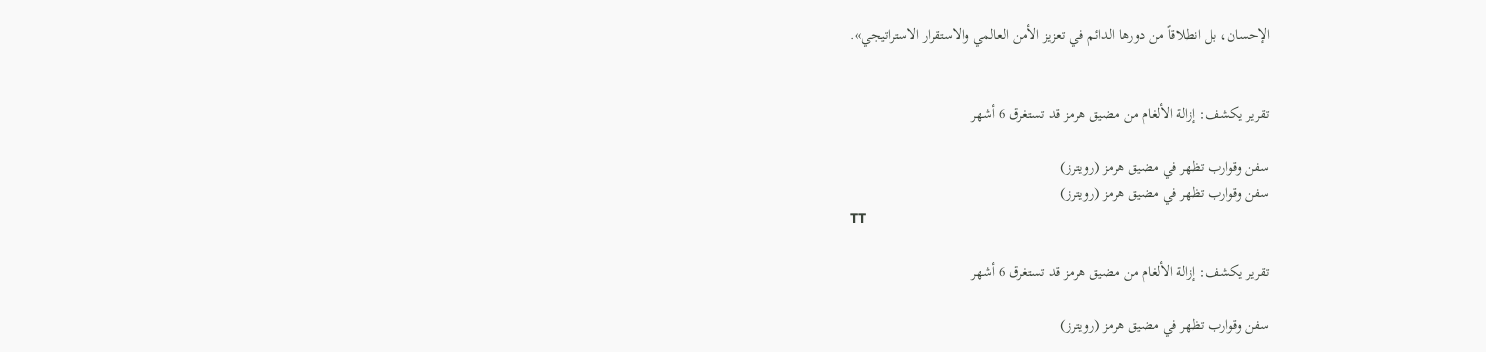الإحسان، بل انطلاقاً من دورها الدائم في تعزيز الأمن العالمي والاستقرار الاستراتيجي».


تقرير يكشف: إزالة الألغام من مضيق هرمز قد تستغرق 6 أشهر

سفن وقوارب تظهر في مضيق هرمز (رويترز)
سفن وقوارب تظهر في مضيق هرمز (رويترز)
TT

تقرير يكشف: إزالة الألغام من مضيق هرمز قد تستغرق 6 أشهر

سفن وقوارب تظهر في مضيق هرمز (رويترز)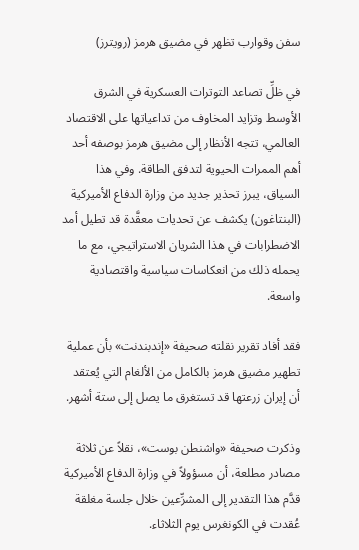سفن وقوارب تظهر في مضيق هرمز (رويترز)

في ظلِّ تصاعد التوترات العسكرية في الشرق الأوسط وتزايد المخاوف من تداعياتها على الاقتصاد العالمي، تتجه الأنظار إلى مضيق هرمز بوصفه أحد أهم الممرات الحيوية لتدفق الطاقة. وفي هذا السياق، يبرز تحذير جديد من وزارة الدفاع الأميركية (البنتاغون) يكشف عن تحديات معقَّدة قد تطيل أمد الاضطرابات في هذا الشريان الاستراتيجي، مع ما يحمله ذلك من انعكاسات سياسية واقتصادية واسعة.

فقد أفاد تقرير نقلته صحيفة «إندبندنت» بأن عملية تطهير مضيق هرمز بالكامل من الألغام التي يُعتقد أن إيران زرعتها قد تستغرق ما يصل إلى ستة أشهر.

وذكرت صحيفة «واشنطن بوست»، نقلاً عن ثلاثة مصادر مطلعة، أن مسؤولاً في وزارة الدفاع الأميركية قدَّم هذا التقدير إلى المشرِّعين خلال جلسة مغلقة عُقدت في الكونغرس يوم الثلاثاء.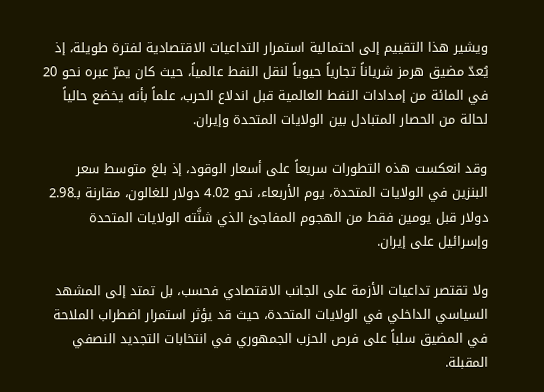ويشير هذا التقييم إلى احتمالية استمرار التداعيات الاقتصادية لفترة طويلة، إذ يُعدّ مضيق هرمز شرياناً تجارياً حيوياً لنقل النفط عالمياً، حيث كان يمرّ عبره نحو 20 في المائة من إمدادات النفط العالمية قبل اندلاع الحرب، علماً بأنه يخضع حالياً لحالة من الحصار المتبادل بين الولايات المتحدة وإيران.

وقد انعكست هذه التطورات سريعاً على أسعار الوقود، إذ بلغ متوسط سعر البنزين في الولايات المتحدة، يوم الأربعاء، نحو 4.02 دولار للغالون، مقارنة بـ2.98 دولار قبل يومين فقط من الهجوم المفاجئ الذي شنَّته الولايات المتحدة وإسرائيل على إيران.

ولا تقتصر تداعيات الأزمة على الجانب الاقتصادي فحسب، بل تمتد إلى المشهد السياسي الداخلي في الولايات المتحدة، حيث قد يؤثر استمرار اضطراب الملاحة في المضيق سلباً على فرص الحزب الجمهوري في انتخابات التجديد النصفي المقبلة.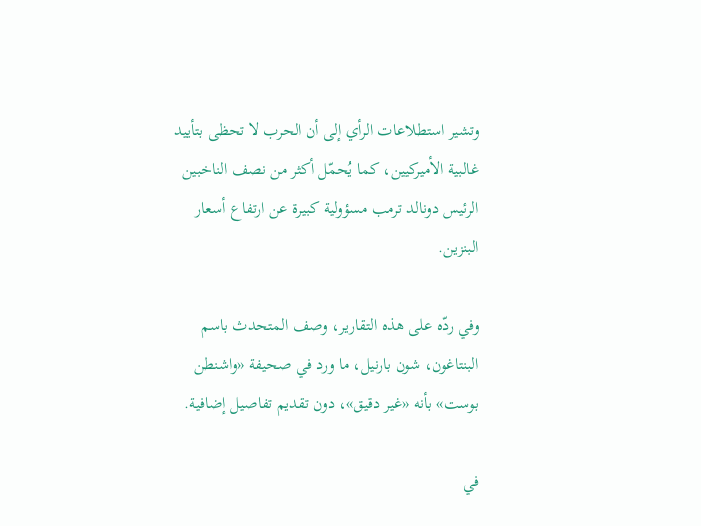وتشير استطلاعات الرأي إلى أن الحرب لا تحظى بتأييد غالبية الأميركيين، كما يُحمّل أكثر من نصف الناخبين الرئيس دونالد ترمب مسؤولية كبيرة عن ارتفاع أسعار البنزين.

وفي ردّه على هذه التقارير، وصف المتحدث باسم البنتاغون، شون بارنيل، ما ورد في صحيفة «واشنطن بوست» بأنه «غير دقيق»، دون تقديم تفاصيل إضافية.

في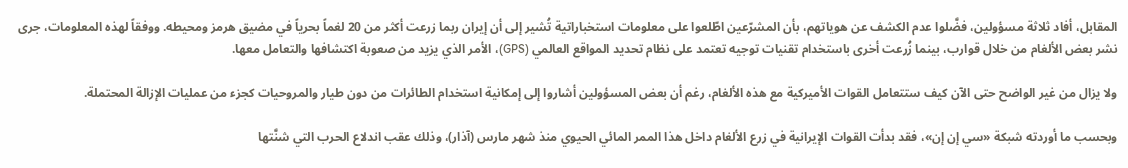المقابل، أفاد ثلاثة مسؤولين، فضَّلوا عدم الكشف عن هوياتهم، بأن المشرّعين اطّلعوا على معلومات استخباراتية تُشير إلى أن إيران ربما زرعت أكثر من 20 لغماً بحرياً في مضيق هرمز ومحيطه. ووفقاً لهذه المعلومات، جرى نشر بعض الألغام من خلال قوارب، بينما زُرعت أخرى باستخدام تقنيات توجيه تعتمد على نظام تحديد المواقع العالمي (GPS)، الأمر الذي يزيد من صعوبة اكتشافها والتعامل معها.

ولا يزال من غير الواضح حتى الآن كيف ستتعامل القوات الأميركية مع هذه الألغام، رغم أن بعض المسؤولين أشاروا إلى إمكانية استخدام الطائرات من دون طيار والمروحيات كجزء من عمليات الإزالة المحتملة.

وبحسب ما أوردته شبكة «سي إن إن»، فقد بدأت القوات الإيرانية في زرع الألغام داخل هذا الممر المائي الحيوي منذ شهر مارس (آذار)، وذلك عقب اندلاع الحرب التي شنَّتها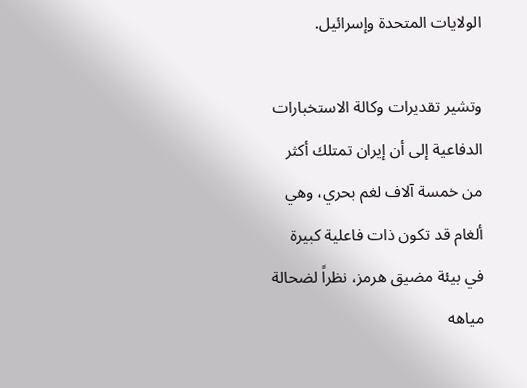الولايات المتحدة وإسرائيل.

وتشير تقديرات وكالة الاستخبارات الدفاعية إلى أن إيران تمتلك أكثر من خمسة آلاف لغم بحري، وهي ألغام قد تكون ذات فاعلية كبيرة في بيئة مضيق هرمز، نظراً لضحالة مياهه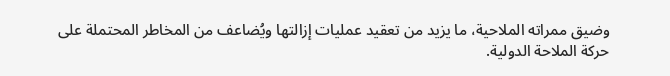وضيق ممراته الملاحية، ما يزيد من تعقيد عمليات إزالتها ويُضاعف من المخاطر المحتملة على حركة الملاحة الدولية.